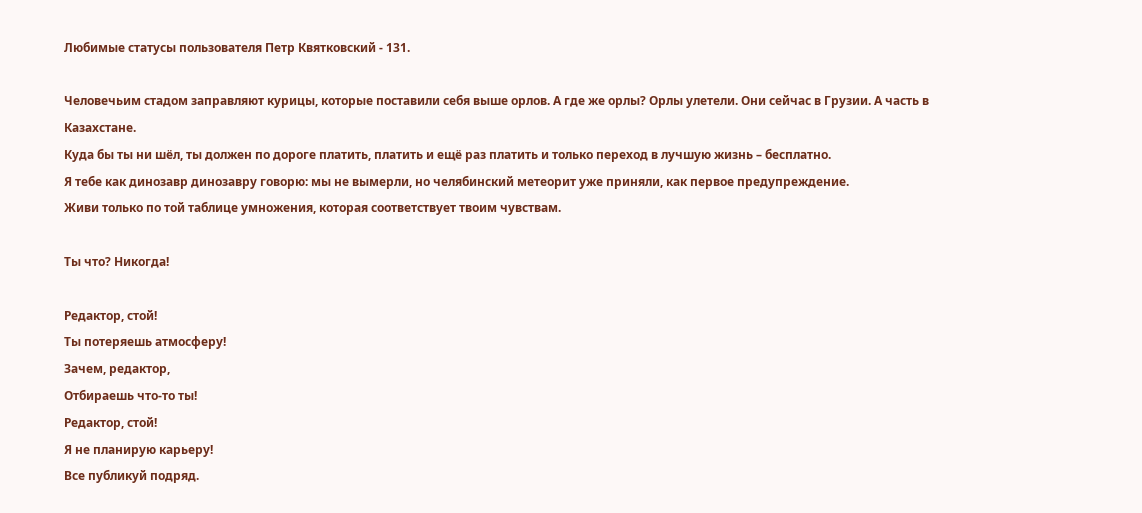Любимые статусы пользователя Петр Квятковский - 131.

Человечьим стадом заправляют курицы, которые поставили себя выше орлов. А где же орлы? Орлы улетели. Они сейчас в Грузии. А часть в Казахстане.
Куда бы ты ни шёл, ты должен по дороге платить, платить и ещё раз платить и только переход в лучшую жизнь – бесплатно.
Я тебе как динозавр динозавру говорю: мы не вымерли, но челябинский метеорит уже приняли, как первое предупреждение.
Живи только по той таблице умножения, которая соответствует твоим чувствам.

Ты что? Никогда!

Редактор, стой!
Ты потеряешь атмосферу!
Зачем, редактор,
Отбираешь что-то ты!
Редактор, стой!
Я не планирую карьеру!
Все публикуй подряд.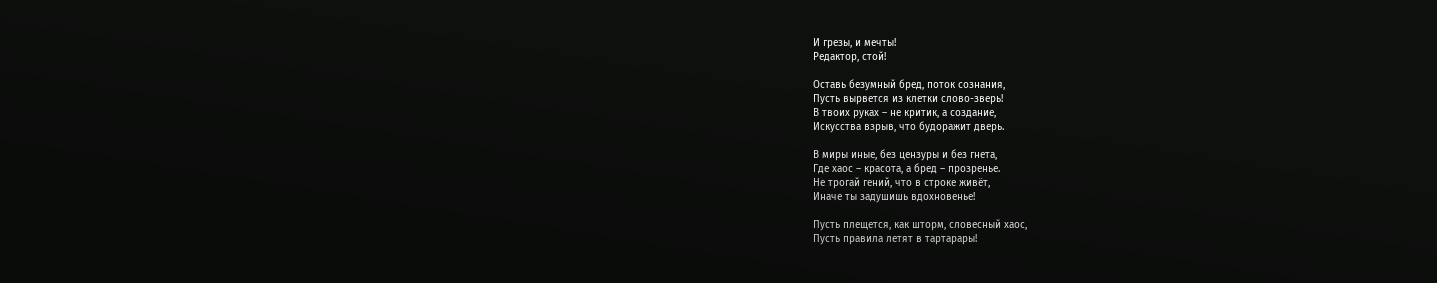И грезы, и мечты!
Редактор, стой!

Оставь безумный бред, поток сознания,
Пусть вырвется из клетки слово-зверь!
В твоих руках – не критик, а создание,
Искусства взрыв, что будоражит дверь.

В миры иные, без цензуры и без гнета,
Где хаос – красота, а бред – прозренье.
Не трогай гений, что в строке живёт,
Иначе ты задушишь вдохновенье!

Пусть плещется, как шторм, словесный хаос,
Пусть правила летят в тартарары!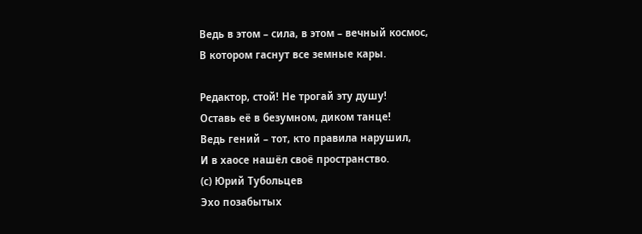Ведь в этом – сила, в этом – вечный космос,
В котором гаснут все земные кары.

Редактор, стой! Не трогай эту душу!
Оставь её в безумном, диком танце!
Ведь гений – тот, кто правила нарушил,
И в хаосе нашёл своё пространство.
(с) Юрий Тубольцев
Эхо позабытых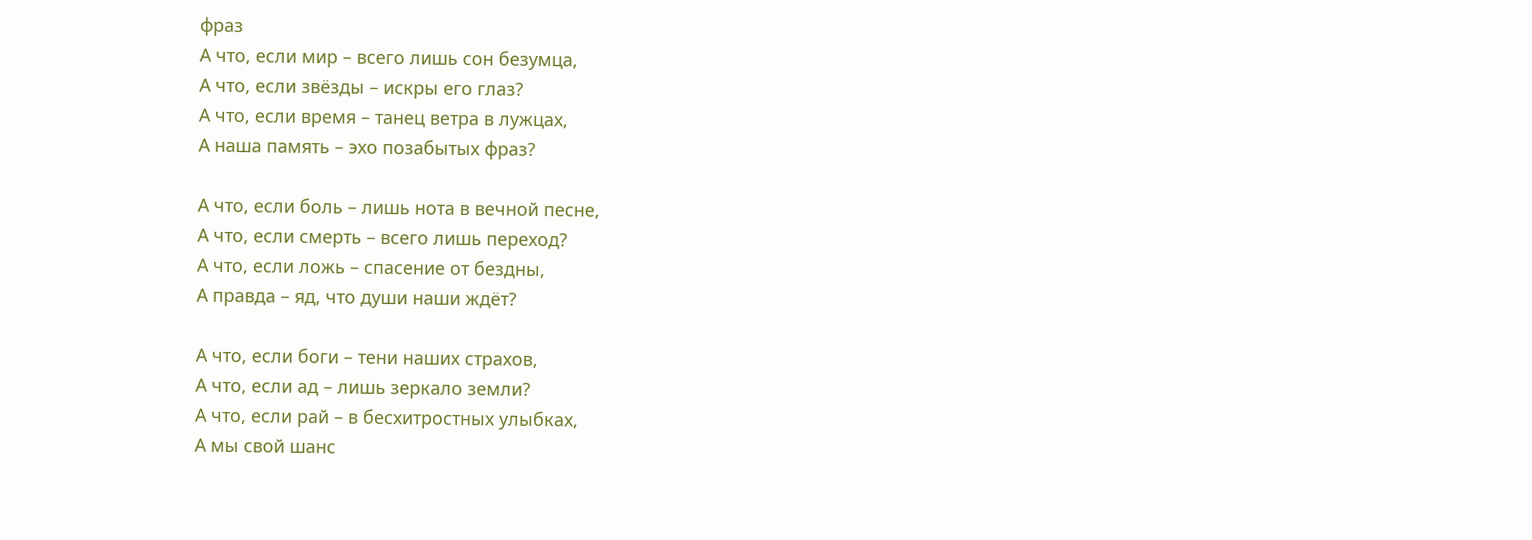фраз
А что, если мир – всего лишь сон безумца,
А что, если звёзды – искры его глаз?
А что, если время – танец ветра в лужцах,
А наша память – эхо позабытых фраз?

А что, если боль – лишь нота в вечной песне,
А что, если смерть – всего лишь переход?
А что, если ложь – спасение от бездны,
А правда – яд, что души наши ждёт?

А что, если боги – тени наших страхов,
А что, если ад – лишь зеркало земли?
А что, если рай – в бесхитростных улыбках,
А мы свой шанс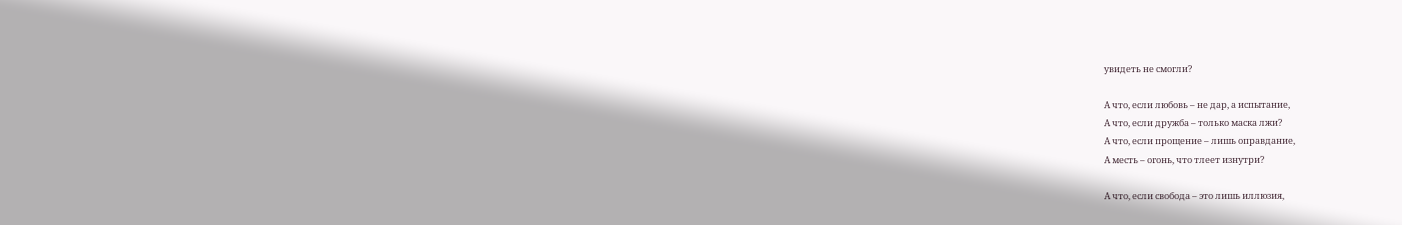увидеть не смогли?

А что, если любовь – не дар, а испытание,
А что, если дружба – только маска лжи?
А что, если прощение – лишь оправдание,
А месть – огонь, что тлеет изнутри?

А что, если свобода – это лишь иллюзия,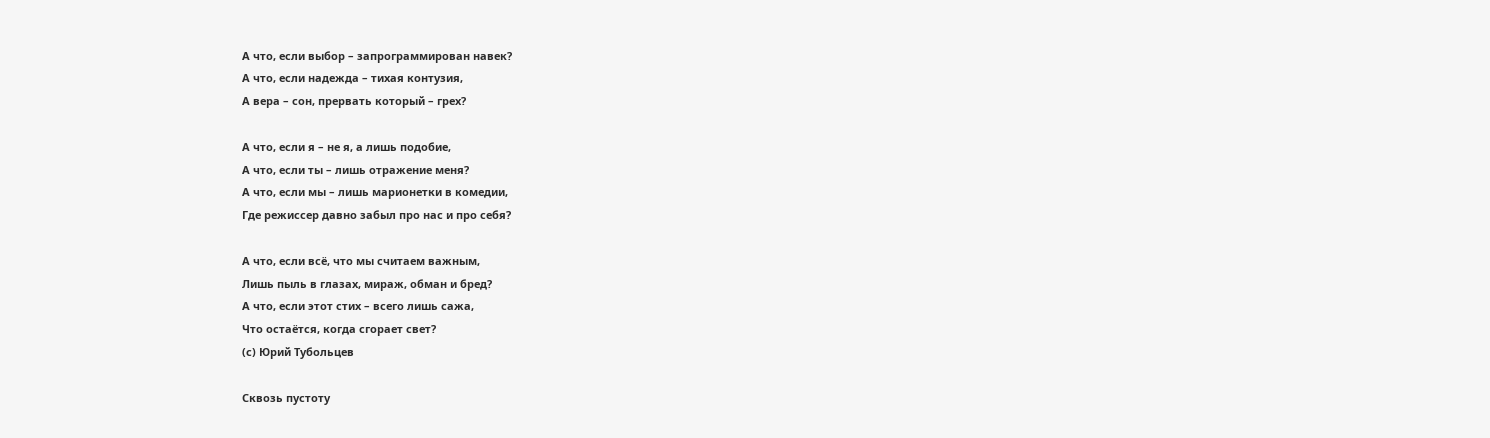А что, если выбор – запрограммирован навек?
А что, если надежда – тихая контузия,
А вера – сон, прервать который – грех?

А что, если я – не я, а лишь подобие,
А что, если ты – лишь отражение меня?
А что, если мы – лишь марионетки в комедии,
Где режиссер давно забыл про нас и про себя?

А что, если всё, что мы считаем важным,
Лишь пыль в глазах, мираж, обман и бред?
А что, если этот стих – всего лишь сажа,
Что остаётся, когда сгорает свет?
(с) Юрий Тубольцев

Сквозь пустоту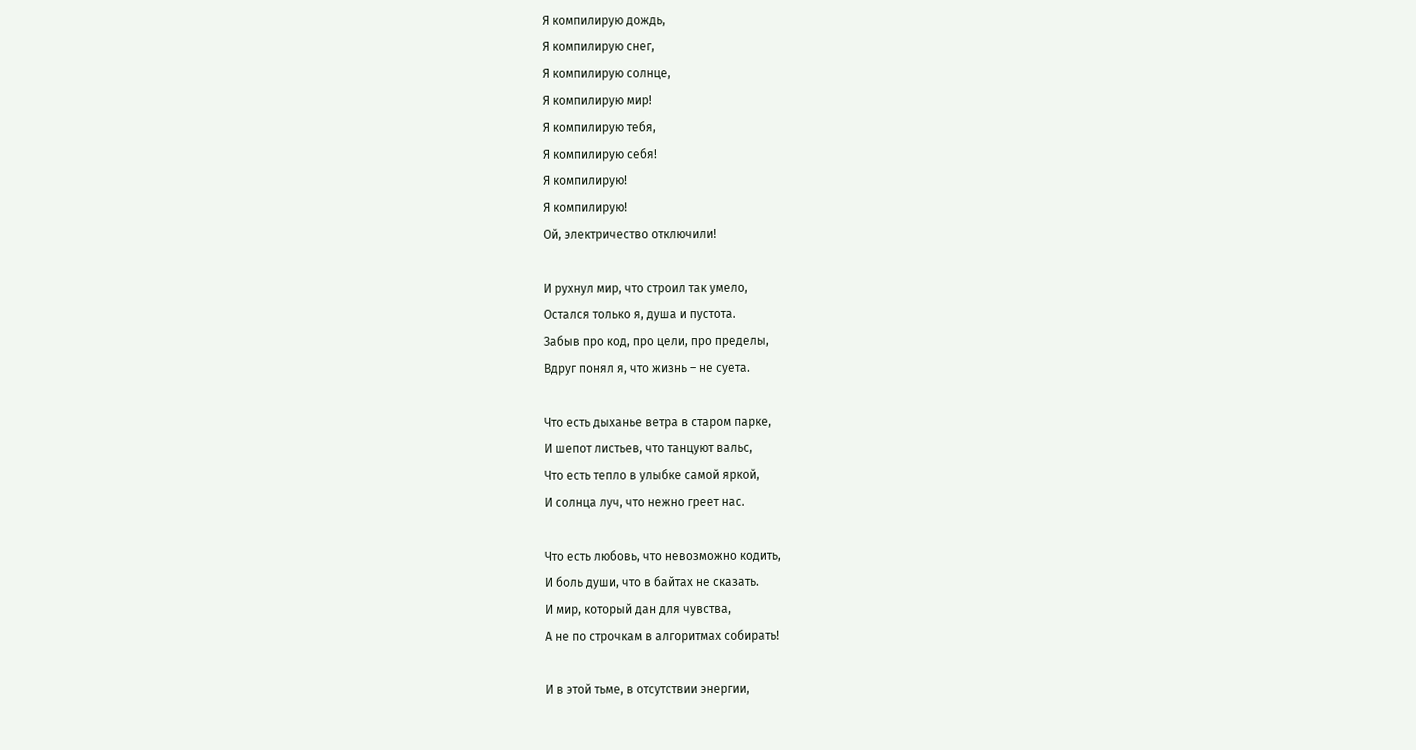Я компилирую дождь,
Я компилирую снег,
Я компилирую солнце,
Я компилирую мир!
Я компилирую тебя,
Я компилирую себя!
Я компилирую!
Я компилирую!
Ой, электричество отключили!

И рухнул мир, что строил так умело,
Остался только я, душа и пустота.
Забыв про код, про цели, про пределы,
Вдруг понял я, что жизнь – не суета.

Что есть дыханье ветра в старом парке,
И шепот листьев, что танцуют вальс,
Что есть тепло в улыбке самой яркой,
И солнца луч, что нежно греет нас.

Что есть любовь, что невозможно кодить,
И боль души, что в байтах не сказать.
И мир, который дан для чувства,
А не по строчкам в алгоритмах собирать!

И в этой тьме, в отсутствии энергии,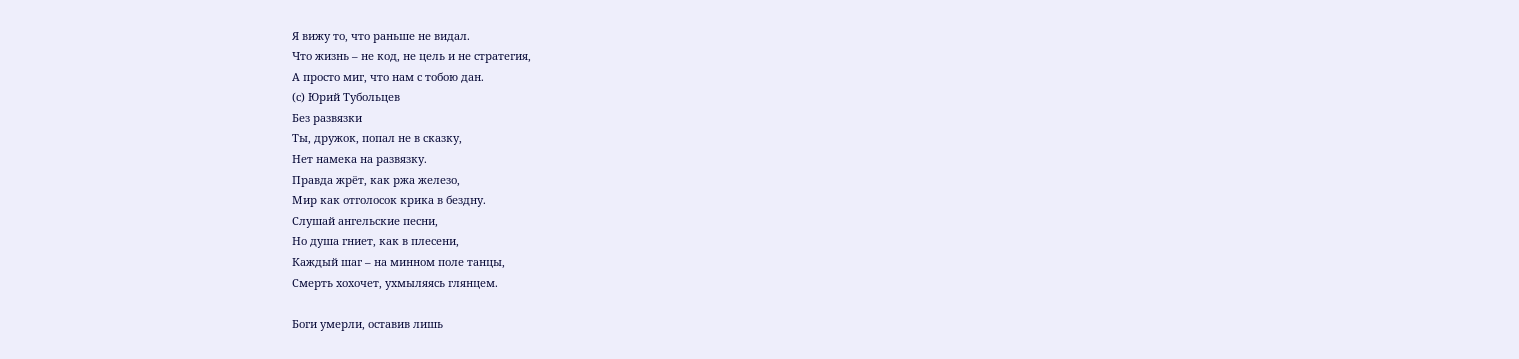Я вижу то, что раньше не видал.
Что жизнь – не код, не цель и не стратегия,
А просто миг, что нам с тобою дан.
(с) Юрий Тубольцев
Без развязки
Ты, дружок, попал не в сказку,
Нет намека на развязку.
Правда жрёт, как ржа железо,
Мир как отголосок крика в бездну.
Слушай ангельские песни,
Но душа гниет, как в плесени,
Каждый шаг – на минном поле танцы,
Смерть хохочет, ухмыляясь глянцем.

Боги умерли, оставив лишь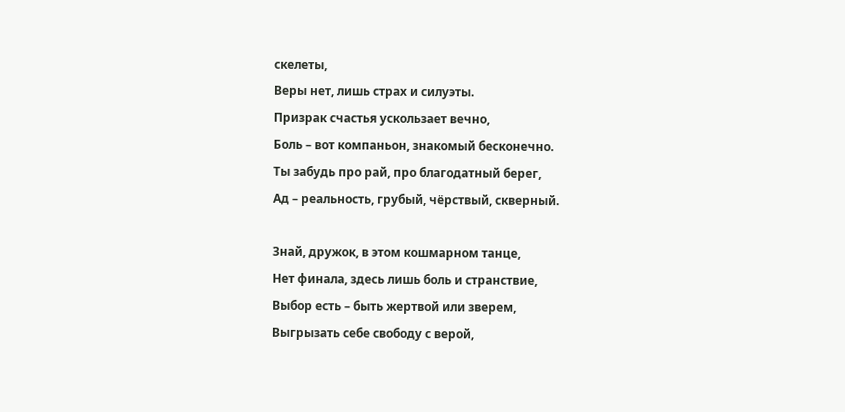скелеты,
Веры нет, лишь страх и силуэты.
Призрак счастья ускользает вечно,
Боль – вот компаньон, знакомый бесконечно.
Ты забудь про рай, про благодатный берег,
Ад – реальность, грубый, чёрствый, скверный.

Знай, дружок, в этом кошмарном танце,
Нет финала, здесь лишь боль и странствие,
Выбор есть – быть жертвой или зверем,
Выгрызать себе свободу с верой,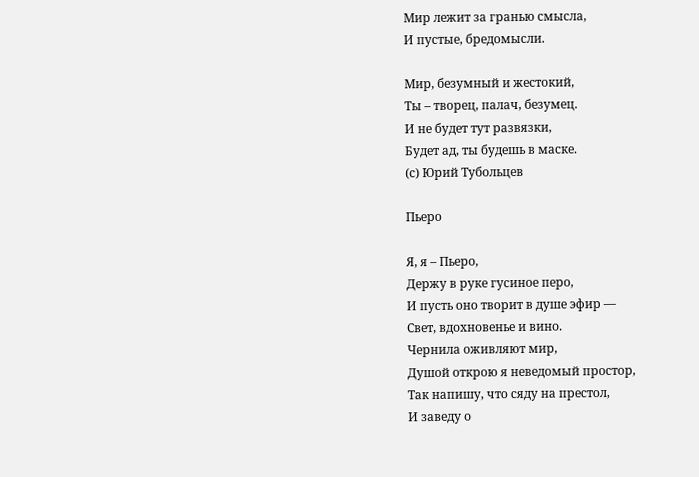Мир лежит за гранью смысла,
И пустые, бредомысли.

Мир, безумный и жестокий,
Ты – творец, палач, безумец.
И не будет тут развязки,
Будет ад, ты будешь в маске.
(с) Юрий Тубольцев

Пьеро

Я, я – Пьеро,
Держу в руке гусиное перо,
И пусть оно творит в душе эфир —
Свет, вдохновенье и вино.
Чернила оживляют мир,
Душой открою я неведомый простор,
Так напишу, что сяду на престол,
И заведу о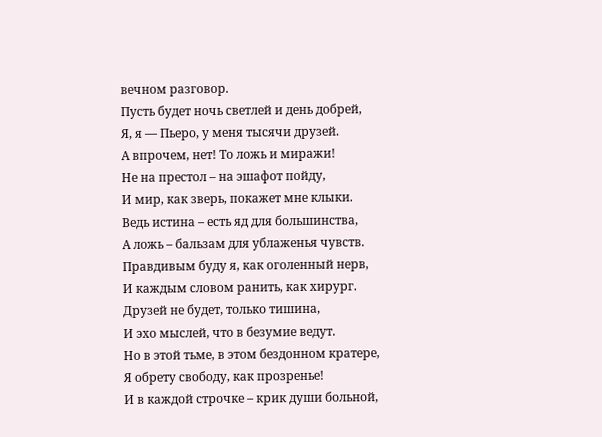вечном разговор.
Пусть будет ночь светлей и день добрей,
Я, я — Пьеро, у меня тысячи друзей.
А впрочем, нет! То ложь и миражи!
Не на престол – на эшафот пойду,
И мир, как зверь, покажет мне клыки.
Ведь истина – есть яд для большинства,
А ложь – бальзам для ублаженья чувств.
Правдивым буду я, как оголенный нерв,
И каждым словом ранить, как хирург.
Друзей не будет, только тишина,
И эхо мыслей, что в безумие ведут.
Но в этой тьме, в этом бездонном кратере,
Я обрету свободу, как прозренье!
И в каждой строчке – крик души больной,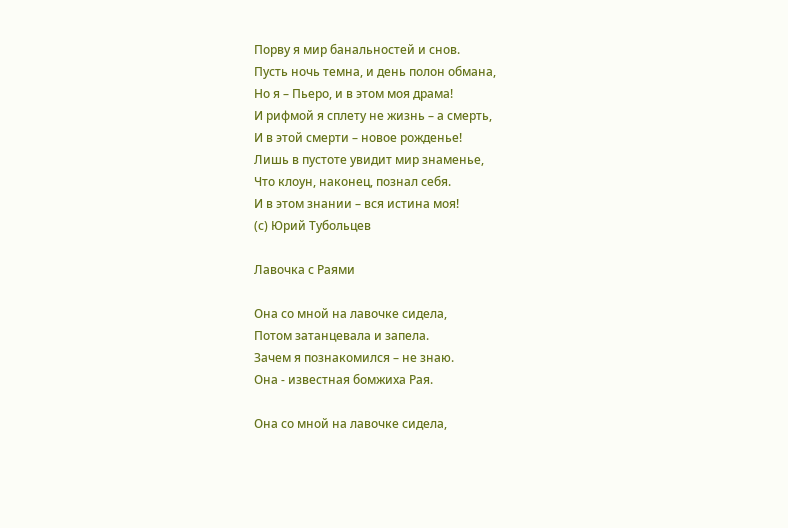Порву я мир банальностей и снов.
Пусть ночь темна, и день полон обмана,
Но я – Пьеро, и в этом моя драма!
И рифмой я сплету не жизнь – а смерть,
И в этой смерти – новое рожденье!
Лишь в пустоте увидит мир знаменье,
Что клоун, наконец, познал себя.
И в этом знании – вся истина моя!
(с) Юрий Тубольцев

Лавочка с Раями

Она со мной на лавочке сидела,
Потом затанцевала и запела.
Зачем я познакомился – не знаю.
Она - известная бомжиха Рая.

Она со мной на лавочке сидела,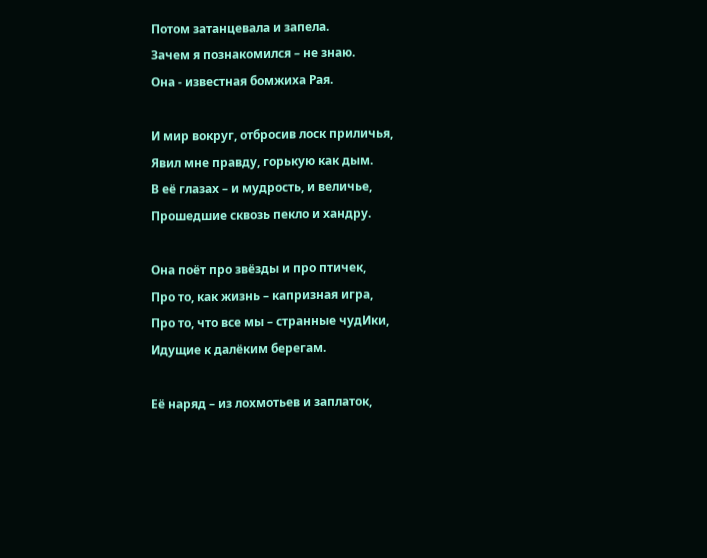Потом затанцевала и запела.
Зачем я познакомился – не знаю.
Она - известная бомжиха Рая.

И мир вокруг, отбросив лоск приличья,
Явил мне правду, горькую как дым.
В её глазах – и мудрость, и величье,
Прошедшие сквозь пекло и хандру.

Она поёт про звёзды и про птичек,
Про то, как жизнь – капризная игра,
Про то, что все мы – странные чудИки,
Идущие к далёким берегам.

Её наряд – из лохмотьев и заплаток,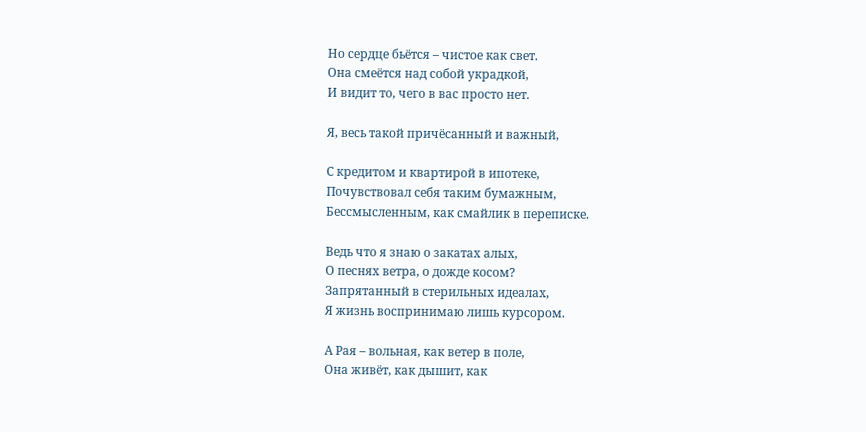Но сердце бьётся – чистое как свет.
Она смеётся над собой украдкой,
И видит то, чего в вас просто нет.

Я, весь такой причёсанный и важный,

С кредитом и квартирой в ипотеке,
Почувствовал себя таким бумажным,
Бессмысленным, как смайлик в переписке.

Ведь что я знаю о закатах алых,
О песнях ветра, о дожде косом?
Запрятанный в стерильных идеалах,
Я жизнь воспринимаю лишь курсором.

А Рая – вольная, как ветер в поле,
Она живёт, как дышит, как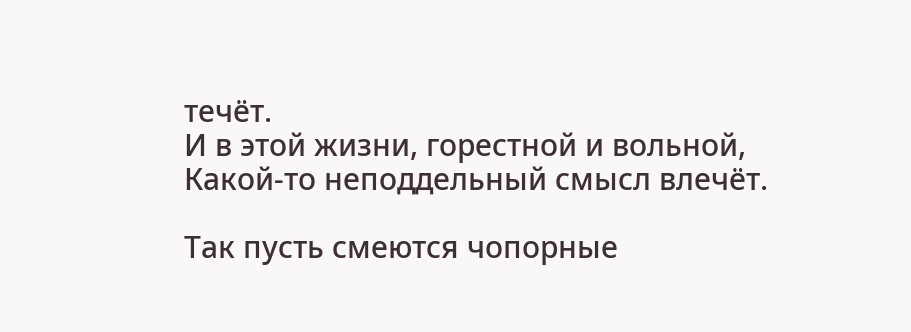течёт.
И в этой жизни, горестной и вольной,
Какой-то неподдельный смысл влечёт.

Так пусть смеются чопорные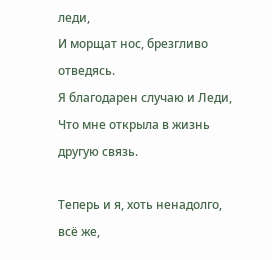леди,
И морщат нос, брезгливо отведясь.
Я благодарен случаю и Леди,
Что мне открыла в жизнь другую связь.

Теперь и я, хоть ненадолго, всё же,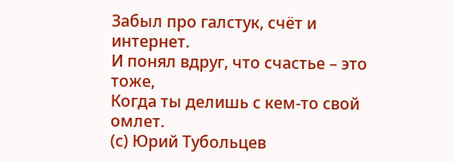Забыл про галстук, счёт и интернет.
И понял вдруг, что счастье – это тоже,
Когда ты делишь с кем-то свой омлет.
(с) Юрий Тубольцев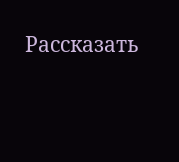Рассказать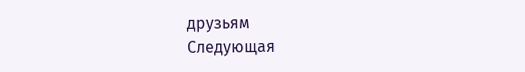друзьям
Следующая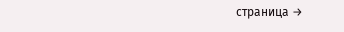страница →